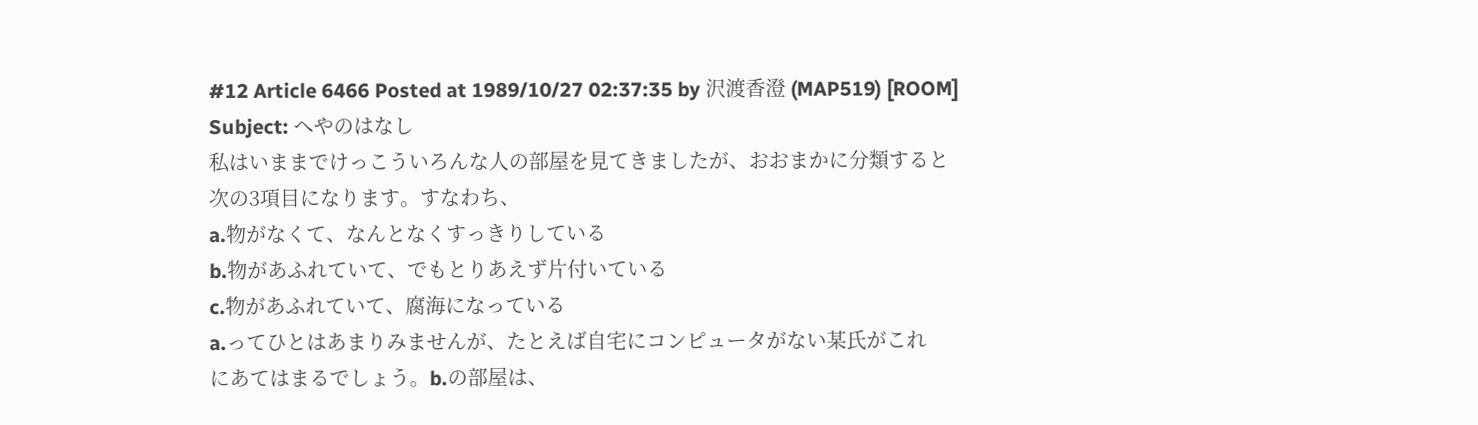#12 Article 6466 Posted at 1989/10/27 02:37:35 by 沢渡香澄 (MAP519) [ROOM]
Subject: へやのはなし
私はいままでけっこういろんな人の部屋を見てきましたが、おおまかに分類すると
次の3項目になります。すなわち、
a.物がなくて、なんとなくすっきりしている
b.物があふれていて、でもとりあえず片付いている
c.物があふれていて、腐海になっている
a.ってひとはあまりみませんが、たとえば自宅にコンピュータがない某氏がこれ
にあてはまるでしょう。b.の部屋は、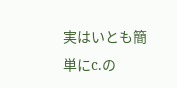実はいとも簡単にc.の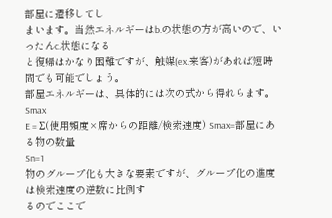部屋に遷移してし
まいます。当然エネルギーはb.の状態の方が高いので、いったんc.状態になる
と復帰はかなり困難ですが、触媒(ex.来客)があれば短時間でも可能でしょう。
部屋エネルギーは、具体的には次の式から得れらます。
Smax
E = Σ(使用頻度×席からの距離/検索速度) Smax=部屋にある物の数量
Sn=1
物のグループ化も大きな要素ですが、グループ化の進度は検索速度の逆数に比例す
るのでここで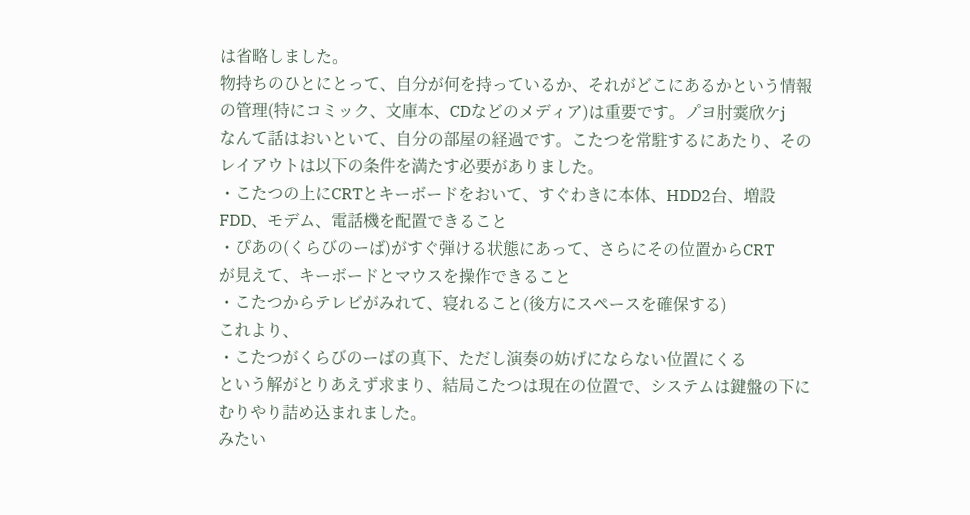は省略しました。
物持ちのひとにとって、自分が何を持っているか、それがどこにあるかという情報
の管理(特にコミック、文庫本、CDなどのメディア)は重要です。ノ゚ヨ肘霙欣ケj
なんて話はおいといて、自分の部屋の経過です。こたつを常駐するにあたり、その
レイアウトは以下の条件を満たす必要がありました。
・こたつの上にCRTとキーボードをおいて、すぐわきに本体、HDD2台、増設
FDD、モデム、電話機を配置できること
・ぴあの(くらびのーば)がすぐ弾ける状態にあって、さらにその位置からCRT
が見えて、キーボードとマウスを操作できること
・こたつからテレビがみれて、寝れること(後方にスペースを確保する)
これより、
・こたつがくらびのーばの真下、ただし演奏の妨げにならない位置にくる
という解がとりあえず求まり、結局こたつは現在の位置で、システムは鍵盤の下に
むりやり詰め込まれました。
みたい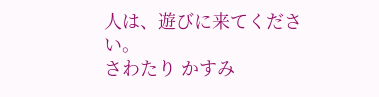人は、遊びに来てください。
さわたり かすみ